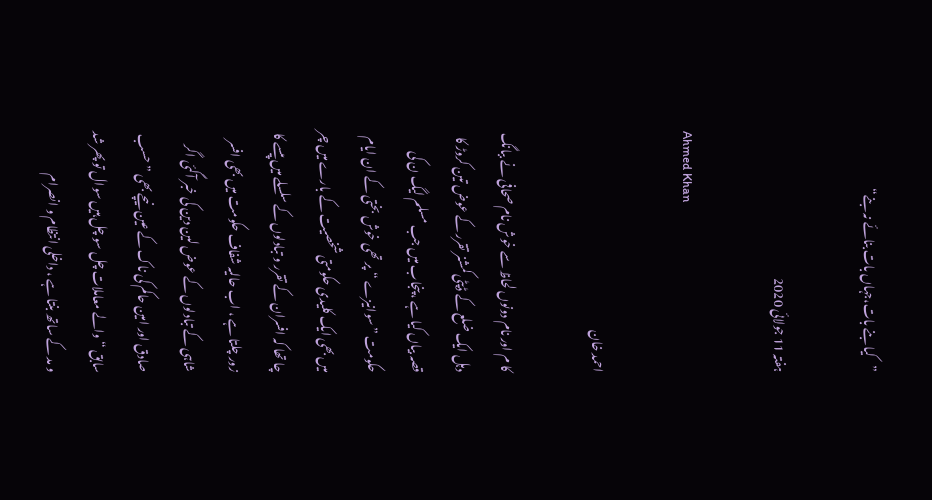”کیا بنے بات،جہاں بات بنائے نہ بنے“

ہفتہ 11 جولائی 2020

Ahmed Khan

احمد خان

کا م اور نام دونوں لحاظ سے خوش نام صحافی نے ببانگ دہل ایک ضلع کے ڈپٹی کمشنر تقرر کے عوض تین کروڑ کا قصہ بیاں کیا ہے ، پنجاب میں جب مسلم لیگ ن کی حکومت ” سوانیزے “ پر تھی خوش بختی کے ان ایام میں بھی ایک کلیدی حکومتی شخصیت کے بارے میں چر چا تھا کہ افسران کے تقرر و تبادلوں کے سلسلے میں پیسے کا زور چلتا ہے ، اب حالیہ شفاف حکومت میں بھی افسر شاہی کے تبادلوں کے عوض لین دین کی خبر آگئی اگر صادق اور امین حاکم کی ناک کے عین نیچے بھی ” حسب سابق “ والے معاملات چل سو چل ہیں سوال تو پھر شد و مد کے ساتھ بنتا ہے ، داخلی انتظام و انصرام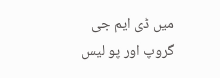میں ڈی ایم جی گروپ اور پو لیس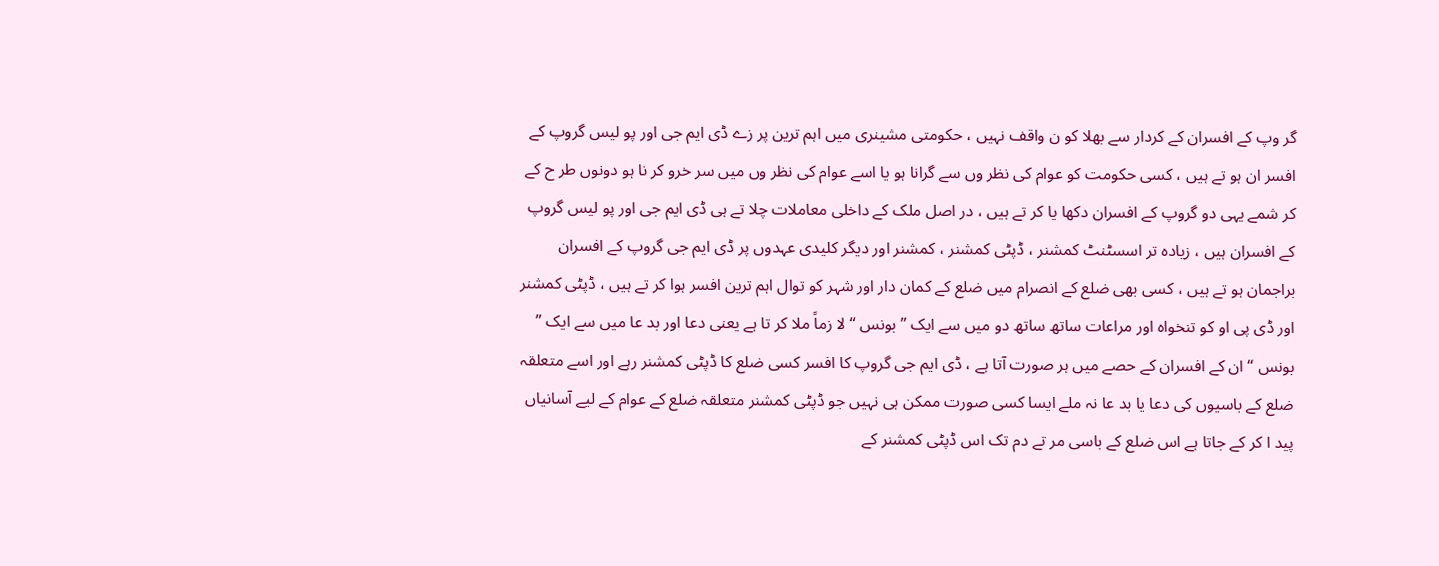گر وپ کے افسران کے کردار سے بھلا کو ن واقف نہیں ، حکومتی مشینری میں اہم ترین پر زے ڈی ایم جی اور پو لیس گروپ کے افسر ان ہو تے ہیں ، کسی حکومت کو عوام کی نظر وں سے گرانا ہو یا اسے عوام کی نظر وں میں سر خرو کر نا ہو دونوں طر ح کے کر شمے یہی دو گروپ کے افسران دکھا یا کر تے ہیں ، در اصل ملک کے داخلی معاملات چلا تے ہی ڈی ایم جی اور پو لیس گروپ کے افسران ہیں ، زیادہ تر اسسٹنٹ کمشنر ، ڈپٹی کمشنر ، کمشنر اور دیگر کلیدی عہدوں پر ڈی ایم جی گروپ کے افسران براجمان ہو تے ہیں ، کسی بھی ضلع کے انصرام میں ضلع کے کمان دار اور شہر کو توال اہم ترین افسر ہوا کر تے ہیں ، ڈپٹی کمشنر اور ڈی پی او کو تنخواہ اور مراعات ساتھ ساتھ دو میں سے ایک ” بونس “ لا زماً ملا کر تا ہے یعنی دعا اور بد عا میں سے ایک ” بونس “ ان کے افسران کے حصے میں ہر صورت آتا ہے ، ڈی ایم جی گروپ کا افسر کسی ضلع کا ڈپٹی کمشنر رہے اور اسے متعلقہ ضلع کے باسیوں کی دعا یا بد عا نہ ملے ایسا کسی صورت ممکن ہی نہیں جو ڈپٹی کمشنر متعلقہ ضلع کے عوام کے لیے آسانیاں پید ا کر کے جاتا ہے اس ضلع کے باسی مر تے دم تک اس ڈپٹی کمشنر کے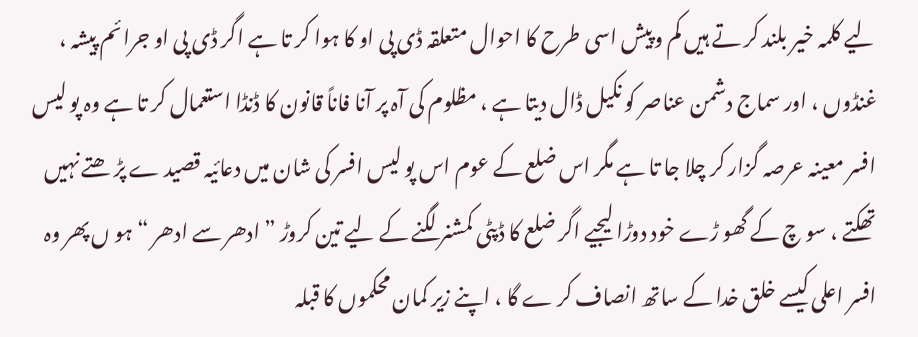لیے کلمہ خیر بلند کر تے ہیں کم وپیش اسی طرح کا احوال متعلقہ ڈی پی او کا ہوا کر تا ہے اگر ڈی پی او جرائم پیشہ ، غنڈوں ، اور سماج دشمن عناصر کو نکیل ڈال دیتا ہے ، مظلوم کی آہ پر آنا فاناً قانون کا ڈنڈا استعمال کر تا ہے وہ پو لیس افسر معینہ عرصہ گزار کر چلا جا تا ہے مگر اس ضلع کے عوم اس پو لیس افسر کی شان میں دعائیہ قصید ے پڑ ھتے نہیں تھکتے ، سو چ کے گھو ڑے خود دوڑا لیجیے اگر ضلع کا ڈپٹی کمشنر لگنے کے لیے تین کروڑ ” ادھر سے ادھر “ ہو ں پھر وہ افسر اعلی کیسے خلق خدا کے ساتھ انصاف کر ے گا ، اپنے زیر کمان محکموں کا قبلہ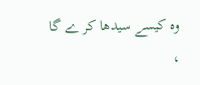وہ کیسے سیدھا کر ے گا ،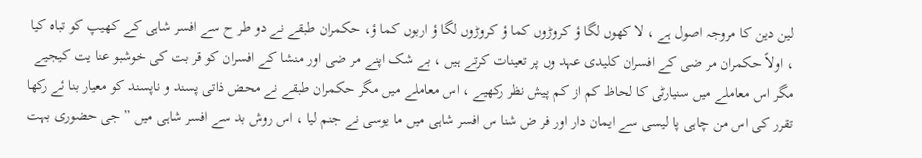لین دین کا مروجہ اصول ہے ، لا کھوں لگا ؤ کروڑوں کما ؤ کروڑوں لگا ؤ اربوں کما ؤ، حکمران طبقے نے دو طر ح سے افسر شاہی کے کھیپ کو تباہ کیا ، اولاً حکمران مر ضی کے افسران کلیدی عہد وں پر تعینات کرتے ہیں ، بے شک اپنے مر ضی اور منشا کے افسران کو قر بت کی خوشبو عنا یت کیجیے مگر اس معاملے میں سنیارٹی کا لحاظ کم از کم پیش نظر رکھیے ، اس معاملے میں مگر حکمران طبقے نے محض ذاتی پسند و ناپسند کو معیار بنا ئے رکھا تقرر کی اس من چاہی پا لیسی سے ایمان دار اور فر ض شنا س افسر شاہی میں ما یوسی نے جنم لیا ، اس روش بد سے افسر شاہی میں ” جی حضوری بہت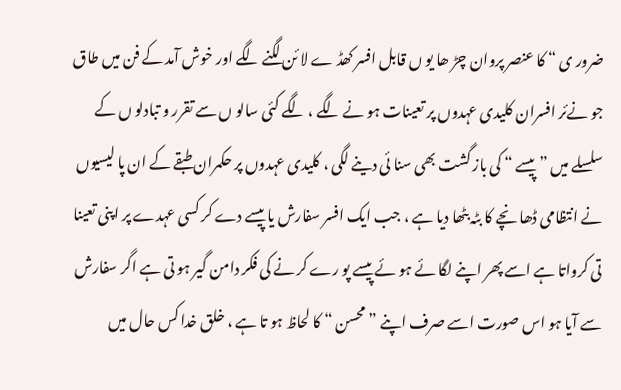ضرور ی “ کا عنصر پروان چڑ ھا یو ں قابل افسر کھڈ ے لا ئن لگنے لگے اور خوش آمد کے فن میں طاق جو نےئر افسران کلیدی عہدوں پر تعینات ہو نے لگے ، لگے کئی سالو ں سے تقرر و تبادلو ں کے سلسلے میں ” پیسے “ کی باز گشت بھی سنا ئی دینے لگی ، کلیدی عہدوں پر حکمران طبقے کے ان پا لیسیوں نے انتظامی ڈھا نچے کا بٹہ بٹھا دیا ہے ، جب ایک افسر سفارش یا پیسے دے کر کسی عہدے پر اپنی تعینا تی کرواتا ہے اسے پھر اپنے لگا ئے ہو ئے پیسے پو رے کر نے کی فکر دامن گیر ہو تی ہے اگر سفارش سے آیا ہو اس صورت اسے صرف اپنے ” محسن “ کا لحاظ ہو تا ہے ، خلق خدا کس حال میں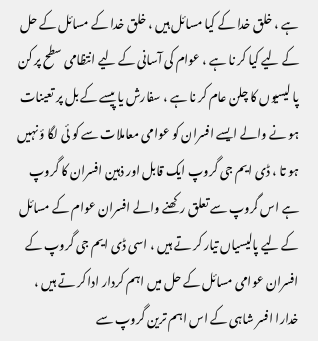ہے ، خلق خدا کے کیا مسائل ہیں ، خلق خدا کے مسائل کے حل کے لیے کیا کر نا ہے ، عوام کی آسانی کے لیے انتظامی سطح پر کن پا لیسیوں کا چلن عام کر نا ہے ، سفارش یا پیسے کے بل پر تعینات ہو نے والے ایسے افسران کو عوامی معاملات سے کو ئی لگا ؤ نہیں ہو تا ، ڈی ایم جی گروپ ایک قابل اور ذہین افسران کا گروپ ہے اس گروپ سے تعلق رکھنے والے افسران عوام کے مسائل کے لیے پالیسیاں تیار کر تے ہیں ، اسی ڈی ایم جی گروپ کے افسران عوامی مسائل کے حل میں اہم کردار ادا کر تے ہیں ، خدارا افسر شاہی کے اس اہم ترین گروپ سے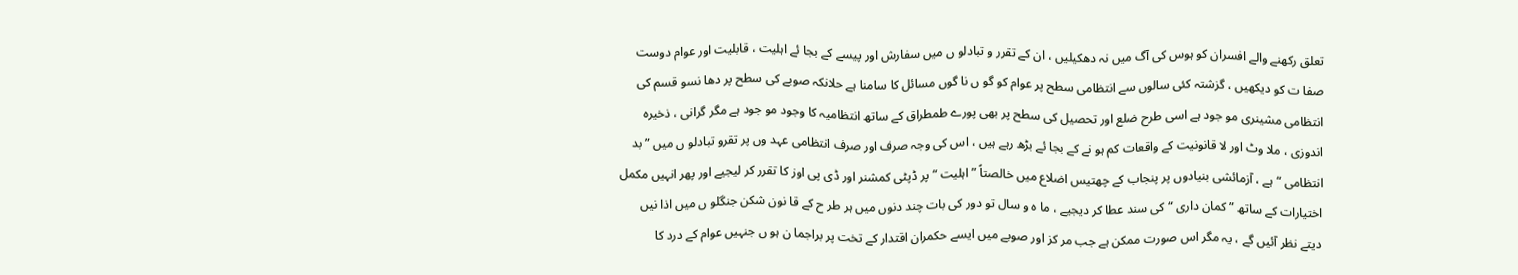تعلق رکھنے والے افسران کو ہوس کی آگ میں نہ دھکیلیں ، ان کے تقرر و تبادلو ں میں سفارش اور پیسے کے بجا ئے اہلیت ، قابلیت اور عوام دوست صفا ت کو دیکھیں ، گزشتہ کئی سالوں سے انتظامی سطح پر عوام کو گو ں نا گوں مسائل کا سامنا ہے حلانکہ صوبے کی سطح پر دھا نسو قسم کی انتظامی مشینری مو جود ہے اسی طرح ضلع اور تحصیل کی سطح پر بھی پورے طمطراق کے ساتھ انتظامیہ کا وجود مو جود ہے مگر گرانی ، ذخیرہ اندوزی ، ملا وٹ اور لا قانونیت کے واقعات کم ہو نے کے بجا ئے بڑھ رہے ہیں ، اس کی وجہ صرف اور صرف انتظامی عہد وں پر تقرو تبادلو ں میں ” بد انتظامی “ ہے ، آزمائشی بنیادوں پر پنجاب کے چھتیس اضلاع میں خالصتاً ” اہلیت “ پر ڈپٹی کمشنر اور ڈی پی اوز کا تقرر کر لیجیے اور پھر انہیں مکمل اختیارات کے ساتھ ” کمان داری “ کی سند عطا کر دیجیے ، ما ہ و سال تو دور کی بات چند دنوں میں ہر طر ح کے قا نون شکن جنگلو ں میں اذا نیں دیتے نظر آئیں گے ، یہ مگر اس صورت ممکن ہے جب مر کز اور صوبے میں ایسے حکمران اقتدار کے تخت پر براجما ن ہو ں جنہیں عوام کے درد کا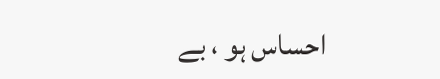احساس ہو ، بے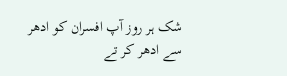شک ہر روز آپ افسران کو ادھر سے ادھر کر تے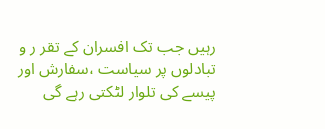رہیں جب تک افسران کے تقر ر و تبادلوں پر سیاست ،سفارش اور پیسے کی تلوار لٹکتی رہے گی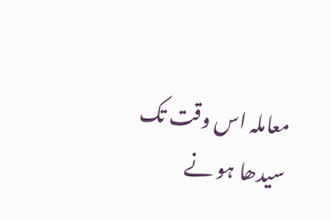معاملہ اس وقت تک سیدھا ہو نے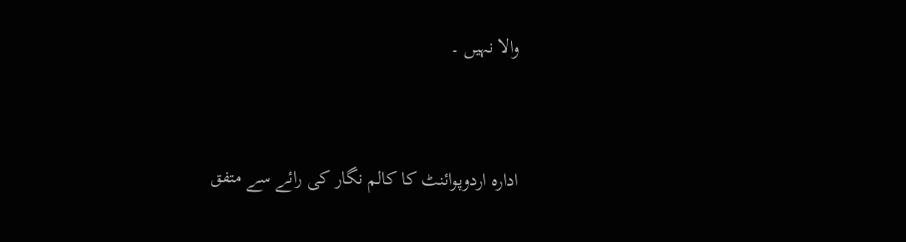والا نہیں ۔


ادارہ اردوپوائنٹ کا کالم نگار کی رائے سے متفق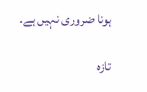ہونا ضروری نہیں ہے۔

تازہ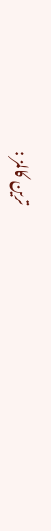ترین کالمز :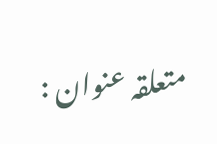متعلقہ عنوان :